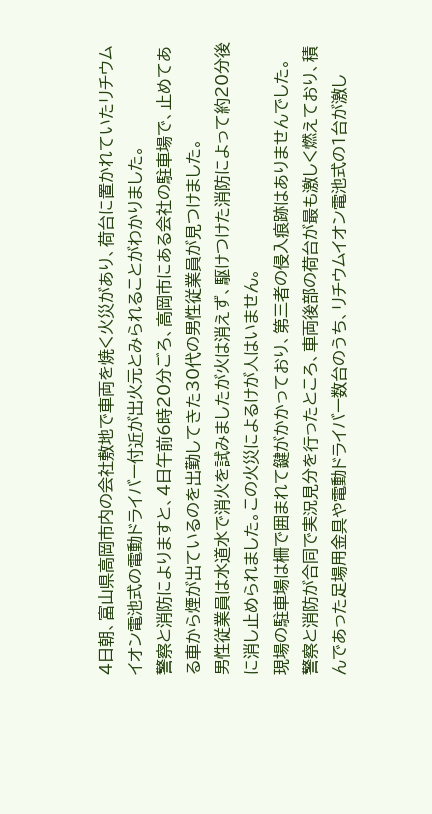4日朝、富山県高岡市内の会社敷地で車両を焼く火災があり、荷台に置かれていたリチウムイオン電池式の電動ドライバー付近が出火元とみられることがわかりました。
警察と消防によりますと、4日午前6時20分ごろ、高岡市にある会社の駐車場で、止めてある車から煙が出ているのを出勤してきた30代の男性従業員が見つけました。
男性従業員は水道水で消火を試みましたが火は消えず、駆けつけた消防によって約20分後に消し止められました。この火災によるけが人はいません。
現場の駐車場は柵で囲まれて鍵がかかっており、第三者の侵入痕跡はありませんでした。
警察と消防が合同で実況見分を行ったところ、車両後部の荷台が最も激しく燃えており、積んであった足場用金具や電動ドライバー数台のうち、リチウムイオン電池式の1台が激し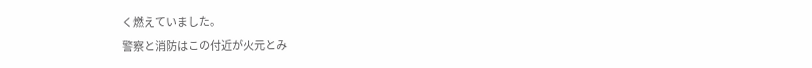く燃えていました。
警察と消防はこの付近が火元とみ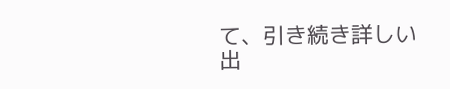て、引き続き詳しい出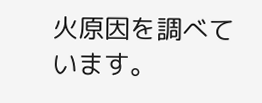火原因を調べています。